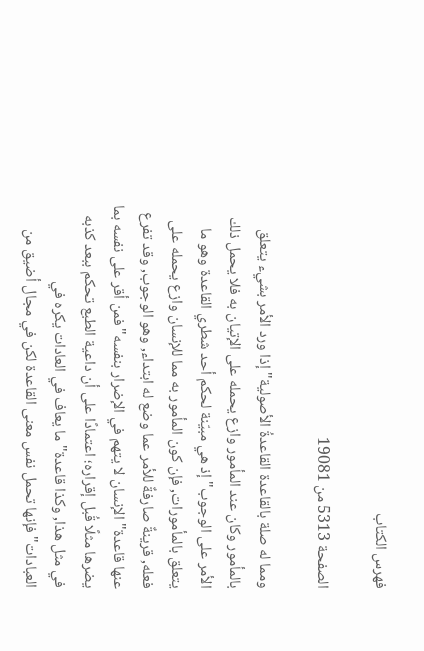فهرس الكتاب

الصفحة 5313 من 19081

ومما له صلة بالقاعدة القاعدةُ الأصولية"إذا ورد الأمر بشيء يتعلق بالمأمور وكان عند المأمور وازع يحمله على الإتيان به فلا يحمل ذلك الأمر على الوجوب"إذ هي مبيّنة لحكم أحد شطري القاعدة وهو ما يتعلق بالمأمورات, فإن كون المأمور به مما للإنسان وازع يحمله على فعله, قرينةٌ صارفةٌ للأمر عما وضع له ابتداء, وهو الوجوب, وقد تفرع عنها قاعدة"الإنسان لا يتهم في الإضرار بنفسه"فمن أقر على نفسه بما يضرها مثلًا قُبل إقراره؛ اعتمادًا على أن داعية الطبع تحكم ببعد كذبه في مثل هذا, وكذا قاعدة"ما يعاف في العادات يكره في العبادات"فإنها تحمل نفس معنى القاعدة لكن في مجال أضيق من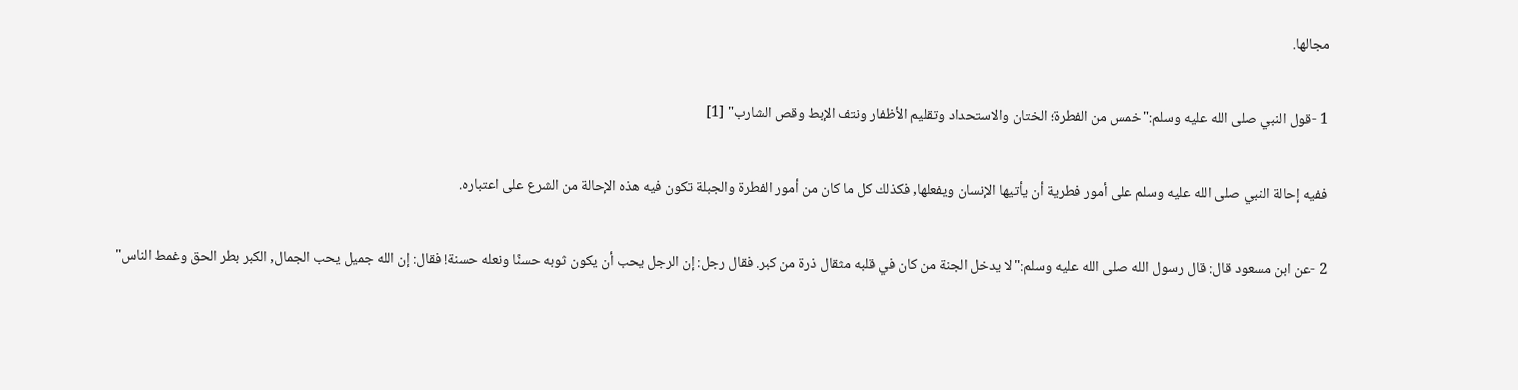مجالها.

1 -قول النبي صلى الله عليه وسلم:"خمس من الفطرة؛ الختان والاستحداد وتقليم الأظفار ونتف الإبط وقص الشارب" [1]

ففيه إحالة النبي صلى الله عليه وسلم على أمور فطرية أن يأتيها الإنسان ويفعلها, فكذلك كل ما كان من أمور الفطرة والجبلة تكون فيه هذه الإحالة من الشرع على اعتباره.

2 -عن ابن مسعود قال: قال رسول الله صلى الله عليه وسلم:"لا يدخل الجنة من كان في قلبه مثقال ذرة من كبر. فقال رجل: إن الرجل يحب أن يكون ثوبه حسنًا ونعله حسنة! فقال: إن الله جميل يحب الجمال, الكبر بطر الحق وغمط الناس"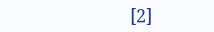[2]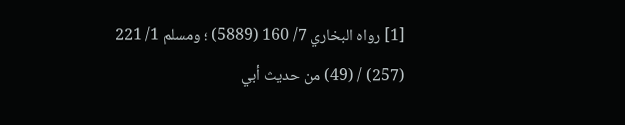[1] رواه البخاري 7/ 160 (5889) ؛ ومسلم 1/ 221 (257) / (49) من حديث أبي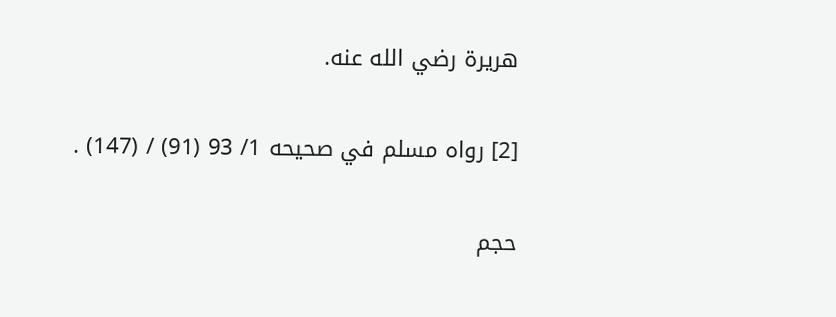هريرة رضي الله عنه.

[2] رواه مسلم في صحيحه 1/ 93 (91) / (147) .

حجم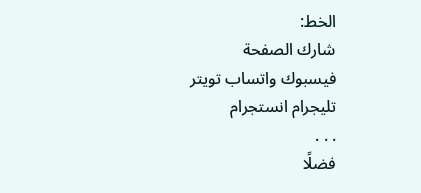الخط:
شارك الصفحة
فيسبوك واتساب تويتر تليجرام انستجرام
. . .
فضلًا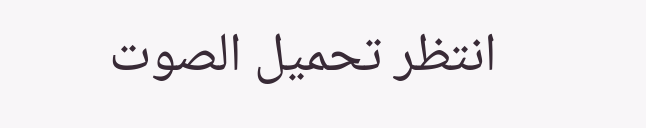انتظر تحميل الصوت